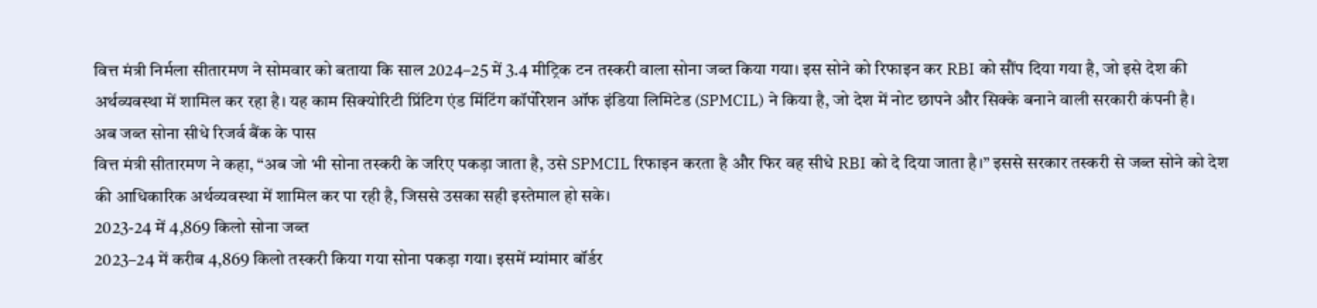वित्त मंत्री निर्मला सीतारमण ने सोमवार को बताया कि साल 2024–25 में 3.4 मीट्रिक टन तस्करी वाला सोना जब्त किया गया। इस सोने को रिफाइन कर RBI को सौंप दिया गया है, जो इसे देश की अर्थव्यवस्था में शामिल कर रहा है। यह काम सिक्योरिटी प्रिंटिग एंड मिंटिंग कॉर्पोरेशन ऑफ इंडिया लिमिटेड (SPMCIL) ने किया है, जो देश में नोट छापने और सिक्के बनाने वाली सरकारी कंपनी है।
अब जब्त सोना सीधे रिजर्व बैंक के पास
वित्त मंत्री सीतारमण ने कहा, “अब जो भी सोना तस्करी के जरिए पकड़ा जाता है, उसे SPMCIL रिफाइन करता है और फिर वह सीधे RBI को दे दिया जाता है।” इससे सरकार तस्करी से जब्त सोने को देश की आधिकारिक अर्थव्यवस्था में शामिल कर पा रही है, जिससे उसका सही इस्तेमाल हो सके।
2023-24 में 4,869 किलो सोना जब्त
2023–24 में करीब 4,869 किलो तस्करी किया गया सोना पकड़ा गया। इसमें म्यांमार बॉर्डर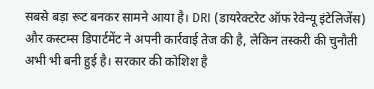सबसे बड़ा रूट बनकर सामने आया है। DRI (डायरेक्टरेट ऑफ रेवेन्यू इंटेलिजेंस) और कस्टम्स डिपार्टमेंट ने अपनी कार्रवाई तेज की है, लेकिन तस्करी की चुनौती अभी भी बनी हुई है। सरकार की कोशिश है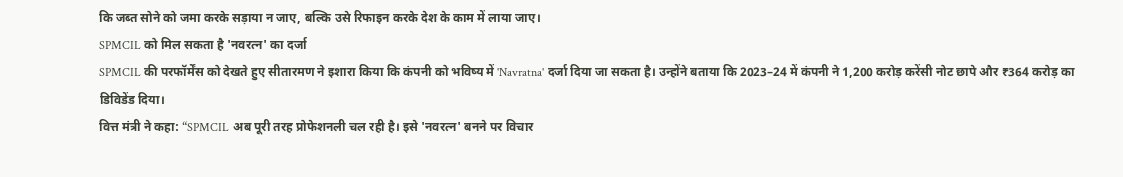कि जब्त सोने को जमा करके सड़ाया न जाए, बल्कि उसे रिफाइन करके देश के काम में लाया जाए।
SPMCIL को मिल सकता है 'नवरत्न' का दर्जा
SPMCIL की परफॉर्मेंस को देखते हुए सीतारमण ने इशारा किया कि कंपनी को भविष्य में 'Navratna' दर्जा दिया जा सकता है। उन्होंने बताया कि 2023–24 में कंपनी ने 1,200 करोड़ करेंसी नोट छापे और ₹364 करोड़ का डिविडेंड दिया।
वित्त मंत्री ने कहा: “SPMCIL अब पूरी तरह प्रोफेशनली चल रही है। इसे 'नवरत्न' बनने पर विचार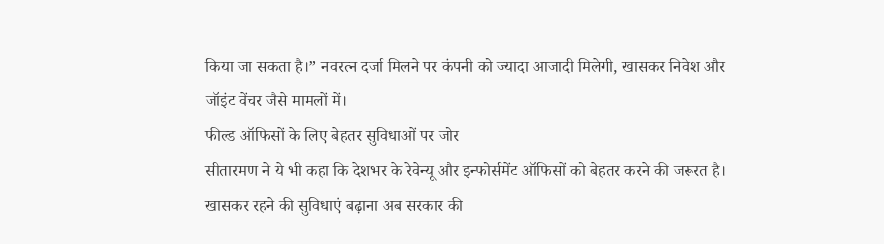किया जा सकता है।” नवरत्न दर्जा मिलने पर कंपनी को ज्यादा आजादी मिलेगी, खासकर निवेश और जॉइंट वेंचर जैसे मामलों में।
फील्ड ऑफिसों के लिए बेहतर सुविधाओं पर जोर
सीतारमण ने ये भी कहा कि देशभर के रेवेन्यू और इन्फोर्समेंट ऑफिसों को बेहतर करने की जरूरत है। खासकर रहने की सुविधाएं बढ़ाना अब सरकार की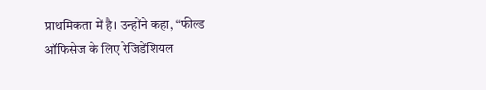प्राथमिकता में है। उन्होंने कहा, “फील्ड ऑफिसेज के लिए रेजिडेंशियल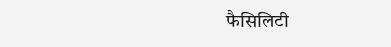फैसिलिटी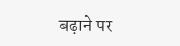बढ़ाने पर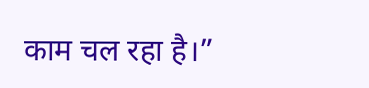काम चल रहा है।”